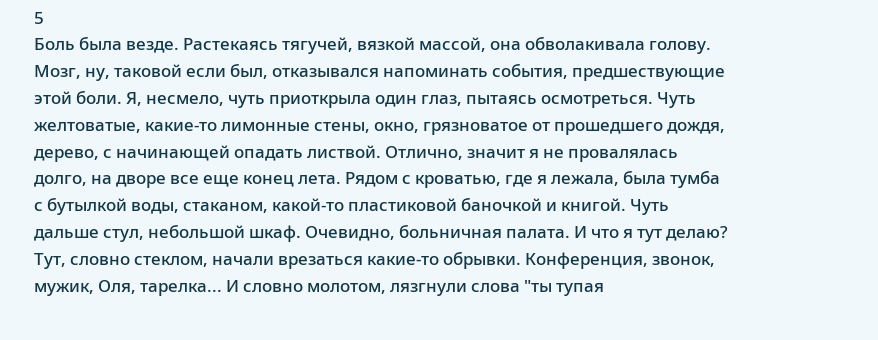5
Боль была везде. Растекаясь тягучей, вязкой массой, она обволакивала голову. Мозг, ну, таковой если был, отказывался напоминать события, предшествующие этой боли. Я, несмело, чуть приоткрыла один глаз, пытаясь осмотреться. Чуть желтоватые, какие-то лимонные стены, окно, грязноватое от прошедшего дождя, дерево, с начинающей опадать листвой. Отлично, значит я не провалялась долго, на дворе все еще конец лета. Рядом с кроватью, где я лежала, была тумба с бутылкой воды, стаканом, какой-то пластиковой баночкой и книгой. Чуть дальше стул, небольшой шкаф. Очевидно, больничная палата. И что я тут делаю? Тут, словно стеклом, начали врезаться какие-то обрывки. Конференция, звонок, мужик, Оля, тарелка... И словно молотом, лязгнули слова "ты тупая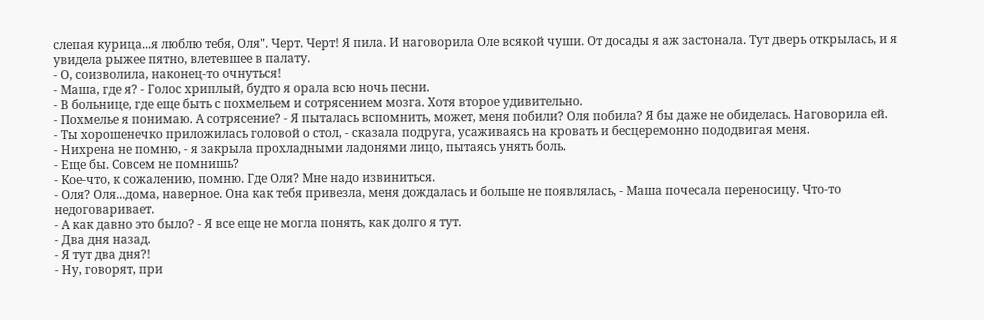слепая курица...я люблю тебя, Оля". Черт. Черт! Я пила. И наговорила Оле всякой чуши. От досады я аж застонала. Тут дверь открылась, и я увидела рыжее пятно, влетевшее в палату.
- О, соизволила, наконец-то очнуться!
- Маша, где я? - Голос хриплый, будто я орала всю ночь песни.
- В больнице, где еще быть с похмельем и сотрясением мозга. Хотя второе удивительно.
- Похмелье я понимаю. А сотрясение? - Я пыталась вспомнить, может, меня побили? Оля побила? Я бы даже не обиделась. Наговорила ей.
- Ты хорошенечко приложилась головой о стол, - сказала подруга, усаживаясь на кровать и бесцеремонно пододвигая меня.
- Нихрена не помню, - я закрыла прохладными ладонями лицо, пытаясь унять боль.
- Еще бы. Совсем не помнишь?
- Кое-что, к сожалению, помню. Где Оля? Мне надо извиниться.
- Оля? Оля...дома, наверное. Она как тебя привезла, меня дождалась и больше не появлялась, - Маша почесала переносицу. Что-то недоговаривает.
- А как давно это было? - Я все еще не могла понять, как долго я тут.
- Два дня назад.
- Я тут два дня?!
- Ну, говорят, при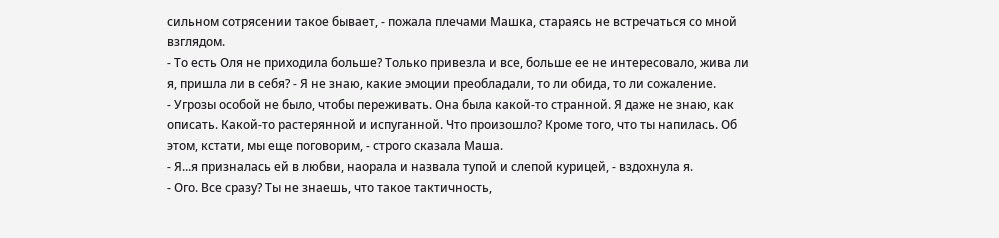сильном сотрясении такое бывает, - пожала плечами Машка, стараясь не встречаться со мной взглядом.
- То есть Оля не приходила больше? Только привезла и все, больше ее не интересовало, жива ли я, пришла ли в себя? - Я не знаю, какие эмоции преобладали, то ли обида, то ли сожаление.
- Угрозы особой не было, чтобы переживать. Она была какой-то странной. Я даже не знаю, как описать. Какой-то растерянной и испуганной. Что произошло? Кроме того, что ты напилась. Об этом, кстати, мы еще поговорим, - строго сказала Маша.
- Я...я призналась ей в любви, наорала и назвала тупой и слепой курицей, - вздохнула я.
- Ого. Все сразу? Ты не знаешь, что такое тактичность,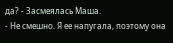да? - Засмеялась Маша.
- Не смешно. Я ее напугала, поэтому она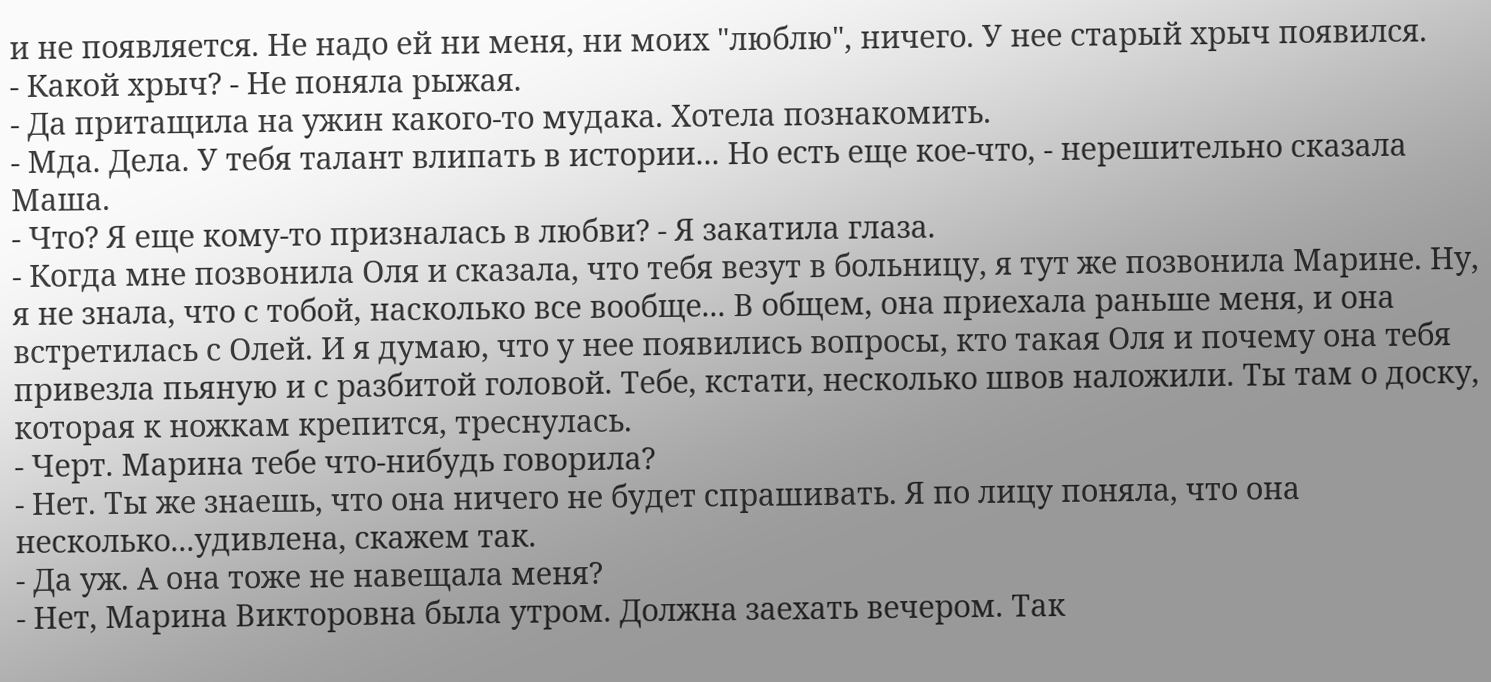и не появляется. Не надо ей ни меня, ни моих "люблю", ничего. У нее старый хрыч появился.
- Какой хрыч? - Не поняла рыжая.
- Да притащила на ужин какого-то мудака. Хотела познакомить.
- Мда. Дела. У тебя талант влипать в истории... Но есть еще кое-что, - нерешительно сказала Маша.
- Что? Я еще кому-то призналась в любви? - Я закатила глаза.
- Когда мне позвонила Оля и сказала, что тебя везут в больницу, я тут же позвонила Марине. Ну, я не знала, что с тобой, насколько все вообще... В общем, она приехала раньше меня, и она встретилась с Олей. И я думаю, что у нее появились вопросы, кто такая Оля и почему она тебя привезла пьяную и с разбитой головой. Тебе, кстати, несколько швов наложили. Ты там о доску, которая к ножкам крепится, треснулась.
- Черт. Марина тебе что-нибудь говорила?
- Нет. Ты же знаешь, что она ничего не будет спрашивать. Я по лицу поняла, что она несколько...удивлена, скажем так.
- Да уж. А она тоже не навещала меня?
- Нет, Марина Викторовна была утром. Должна заехать вечером. Так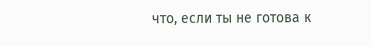что, если ты не готова к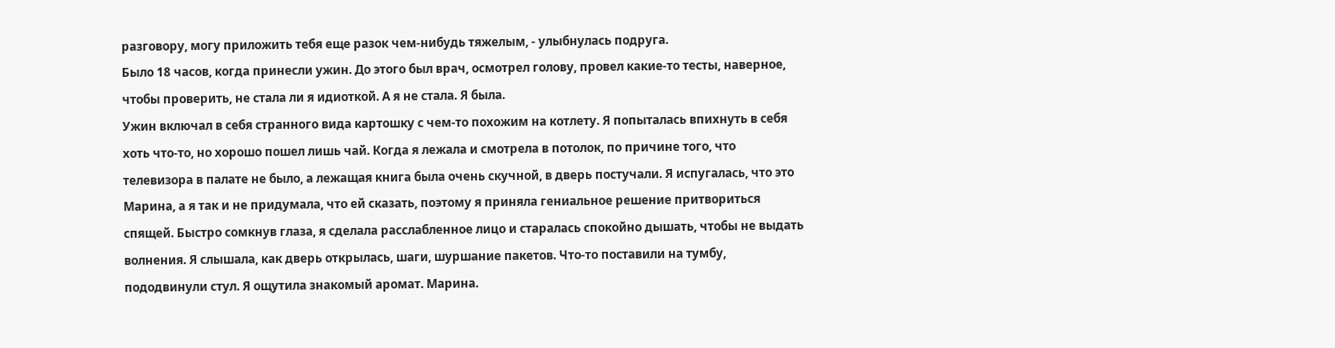разговору, могу приложить тебя еще разок чем-нибудь тяжелым, - улыбнулась подруга.
Было 18 часов, когда принесли ужин. До этого был врач, осмотрел голову, провел какие-то тесты, наверное, чтобы проверить, не стала ли я идиоткой. А я не стала. Я была.
Ужин включал в себя странного вида картошку с чем-то похожим на котлету. Я попыталась впихнуть в себя хоть что-то, но хорошо пошел лишь чай. Когда я лежала и смотрела в потолок, по причине того, что телевизора в палате не было, а лежащая книга была очень скучной, в дверь постучали. Я испугалась, что это Марина, а я так и не придумала, что ей сказать, поэтому я приняла гениальное решение притвориться спящей. Быстро сомкнув глаза, я сделала расслабленное лицо и старалась спокойно дышать, чтобы не выдать волнения. Я слышала, как дверь открылась, шаги, шуршание пакетов. Что-то поставили на тумбу, пододвинули стул. Я ощутила знакомый аромат. Марина.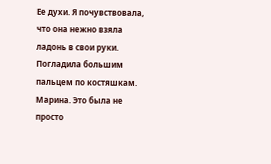Ее духи. Я почувствовала, что она нежно взяла ладонь в свои руки. Погладила большим пальцем по костяшкам.
Марина. Это была не просто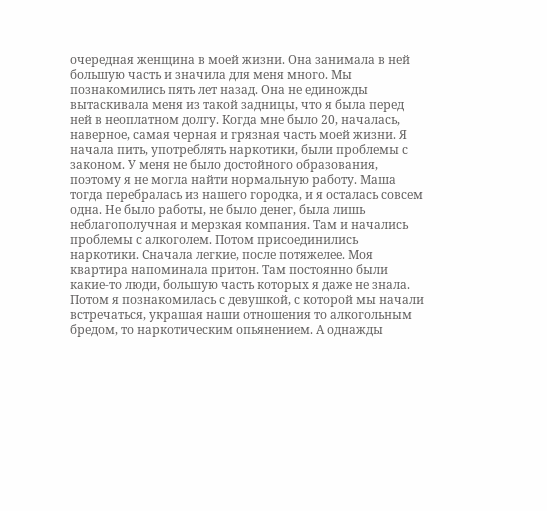очередная женщина в моей жизни. Она занимала в ней большую часть и значила для меня много. Мы познакомились пять лет назад. Она не единожды вытаскивала меня из такой задницы, что я была перед ней в неоплатном долгу. Когда мне было 20, началась, наверное, самая черная и грязная часть моей жизни. Я начала пить, употреблять наркотики, были проблемы с законом. У меня не было достойного образования, поэтому я не могла найти нормальную работу. Маша тогда перебралась из нашего городка, и я осталась совсем одна. Не было работы, не было денег, была лишь неблагополучная и мерзкая компания. Там и начались проблемы с алкоголем. Потом присоединились наркотики. Сначала легкие, после потяжелее. Моя квартира напоминала притон. Там постоянно были какие-то люди, большую часть которых я даже не знала. Потом я познакомилась с девушкой, с которой мы начали встречаться, украшая наши отношения то алкогольным бредом, то наркотическим опьянением. А однажды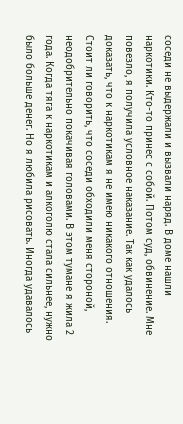соседи не выдержали и вызвали наряд. В доме нашли наркотики. Кто-то принес с собой. Потом суд, обвинение. Мне повезло, я получила условное наказание. Так как удалось доказать, что к наркотикам я не имею никакого отношения. Стоит ли говорить, что соседи обходили меня стороной, неодобрительно покачивая головами. В этом тумане я жила 2 года. Когда тяга к наркотикам и алкоголю стала сильнее, нужно было больше денег. Но я любила рисовать. Иногда удавалось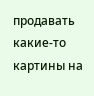продавать какие-то картины на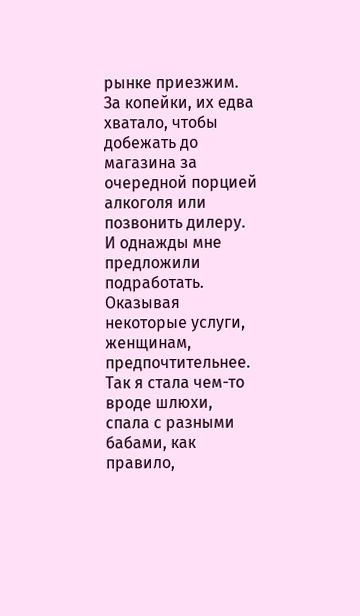рынке приезжим. За копейки, их едва хватало, чтобы добежать до магазина за очередной порцией алкоголя или позвонить дилеру. И однажды мне предложили подработать. Оказывая некоторые услуги, женщинам, предпочтительнее. Так я стала чем-то вроде шлюхи, спала с разными бабами, как правило,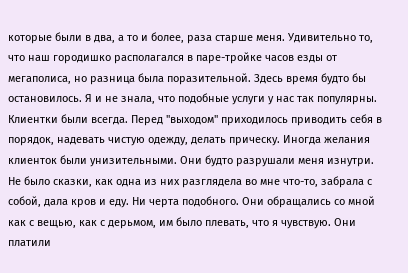которые были в два, а то и более, раза старше меня. Удивительно то, что наш городишко располагался в паре-тройке часов езды от мегаполиса, но разница была поразительной. Здесь время будто бы остановилось. Я и не знала, что подобные услуги у нас так популярны. Клиентки были всегда. Перед "выходом" приходилось приводить себя в порядок, надевать чистую одежду, делать прическу. Иногда желания клиенток были унизительными. Они будто разрушали меня изнутри. Не было сказки, как одна из них разглядела во мне что-то, забрала с собой, дала кров и еду. Ни черта подобного. Они обращались со мной как с вещью, как с дерьмом, им было плевать, что я чувствую. Они платили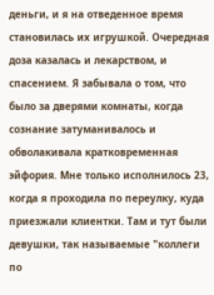деньги, и я на отведенное время становилась их игрушкой. Очередная доза казалась и лекарством, и спасением. Я забывала о том, что было за дверями комнаты, когда сознание затуманивалось и обволакивала кратковременная эйфория. Мне только исполнилось 23, когда я проходила по переулку, куда приезжали клиентки. Там и тут были девушки, так называемые "коллеги по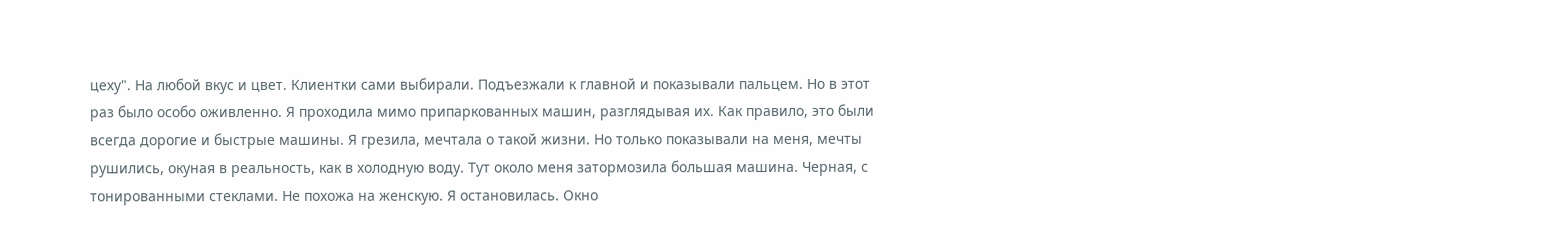цеху". На любой вкус и цвет. Клиентки сами выбирали. Подъезжали к главной и показывали пальцем. Но в этот раз было особо оживленно. Я проходила мимо припаркованных машин, разглядывая их. Как правило, это были всегда дорогие и быстрые машины. Я грезила, мечтала о такой жизни. Но только показывали на меня, мечты рушились, окуная в реальность, как в холодную воду. Тут около меня затормозила большая машина. Черная, с тонированными стеклами. Не похожа на женскую. Я остановилась. Окно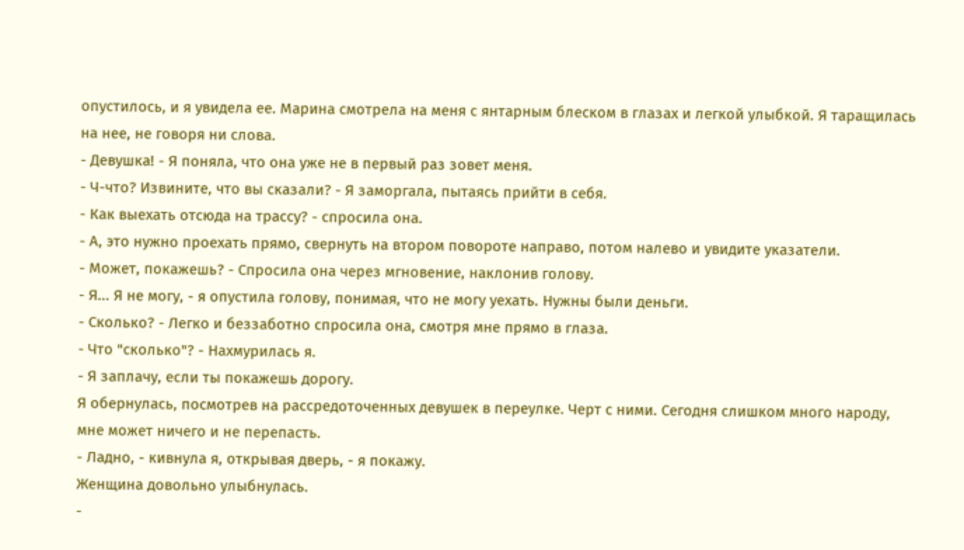опустилось, и я увидела ее. Марина смотрела на меня с янтарным блеском в глазах и легкой улыбкой. Я таращилась на нее, не говоря ни слова.
- Девушка! - Я поняла, что она уже не в первый раз зовет меня.
- Ч-что? Извините, что вы сказали? - Я заморгала, пытаясь прийти в себя.
- Как выехать отсюда на трассу? - спросила она.
- А, это нужно проехать прямо, свернуть на втором повороте направо, потом налево и увидите указатели.
- Может, покажешь? - Спросила она через мгновение, наклонив голову.
- Я... Я не могу, - я опустила голову, понимая, что не могу уехать. Нужны были деньги.
- Сколько? - Легко и беззаботно спросила она, смотря мне прямо в глаза.
- Что "сколько"? - Нахмурилась я.
- Я заплачу, если ты покажешь дорогу.
Я обернулась, посмотрев на рассредоточенных девушек в переулке. Черт с ними. Сегодня слишком много народу, мне может ничего и не перепасть.
- Ладно, - кивнула я, открывая дверь, - я покажу.
Женщина довольно улыбнулась.
-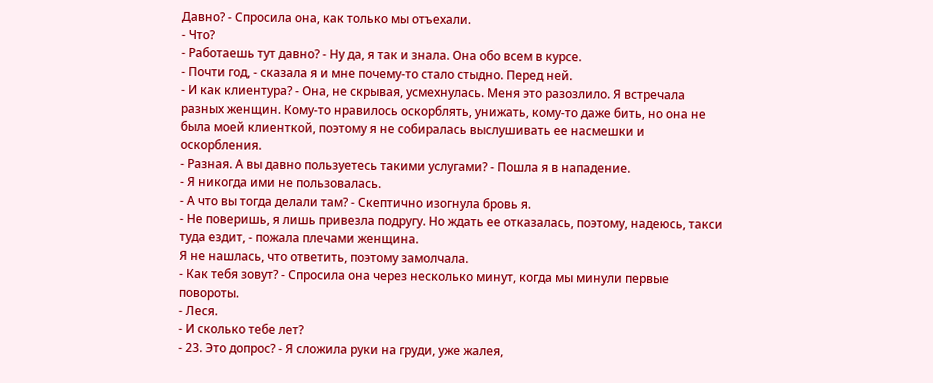Давно? - Спросила она, как только мы отъехали.
- Что?
- Работаешь тут давно? - Ну да, я так и знала. Она обо всем в курсе.
- Почти год, - сказала я и мне почему-то стало стыдно. Перед ней.
- И как клиентура? - Она, не скрывая, усмехнулась. Меня это разозлило. Я встречала разных женщин. Кому-то нравилось оскорблять, унижать, кому-то даже бить, но она не была моей клиенткой, поэтому я не собиралась выслушивать ее насмешки и оскорбления.
- Разная. А вы давно пользуетесь такими услугами? - Пошла я в нападение.
- Я никогда ими не пользовалась.
- А что вы тогда делали там? - Скептично изогнула бровь я.
- Не поверишь, я лишь привезла подругу. Но ждать ее отказалась, поэтому, надеюсь, такси туда ездит, - пожала плечами женщина.
Я не нашлась, что ответить, поэтому замолчала.
- Как тебя зовут? - Спросила она через несколько минут, когда мы минули первые повороты.
- Леся.
- И сколько тебе лет?
- 23. Это допрос? - Я сложила руки на груди, уже жалея,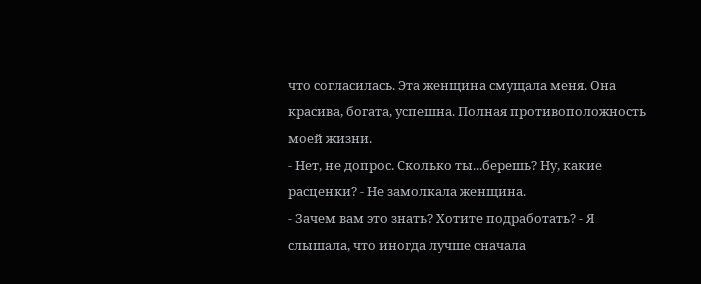что согласилась. Эта женщина смущала меня. Она красива, богата, успешна. Полная противоположность моей жизни.
- Нет, не допрос. Сколько ты...берешь? Ну, какие расценки? - Не замолкала женщина.
- Зачем вам это знать? Хотите подработать? - Я слышала, что иногда лучше сначала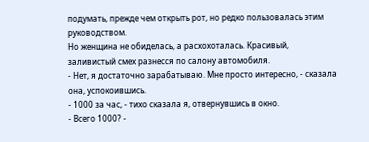подумать, прежде чем открыть рот, но редко пользовалась этим руководством.
Но женщина не обиделась, а расхохоталась. Красивый, заливистый смех разнесся по салону автомобиля.
- Нет, я достаточно зарабатываю. Мне просто интересно, - сказала она, успокоившись.
- 1000 за час, - тихо сказала я, отвернувшись в окно.
- Всего 1000? -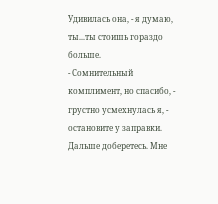Удивилась она, - я думаю, ты...ты стоишь гораздо больше.
- Сомнительный комплимент, но спасибо, - грустно усмехнулась я, - остановите у заправки. Дальше доберетесь. Мне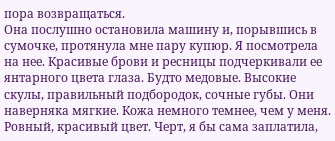пора возвращаться.
Она послушно остановила машину и, порывшись в сумочке, протянула мне пару купюр. Я посмотрела на нее. Красивые брови и ресницы подчеркивали ее янтарного цвета глаза. Будто медовые. Высокие скулы, правильный подбородок, сочные губы. Они наверняка мягкие. Кожа немного темнее, чем у меня. Ровный, красивый цвет. Черт, я бы сама заплатила,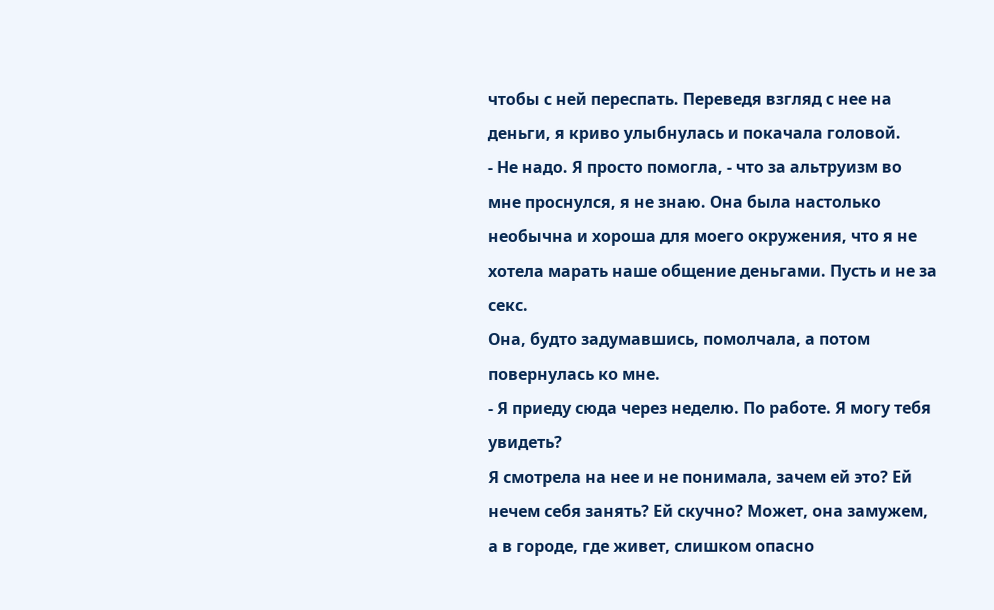чтобы с ней переспать. Переведя взгляд с нее на деньги, я криво улыбнулась и покачала головой.
- Не надо. Я просто помогла, - что за альтруизм во мне проснулся, я не знаю. Она была настолько необычна и хороша для моего окружения, что я не хотела марать наше общение деньгами. Пусть и не за секс.
Она, будто задумавшись, помолчала, а потом повернулась ко мне.
- Я приеду сюда через неделю. По работе. Я могу тебя увидеть?
Я смотрела на нее и не понимала, зачем ей это? Ей нечем себя занять? Ей скучно? Может, она замужем, а в городе, где живет, слишком опасно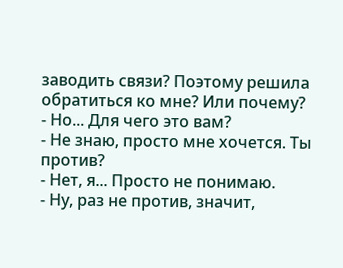заводить связи? Поэтому решила обратиться ко мне? Или почему?
- Но... Для чего это вам?
- Не знаю, просто мне хочется. Ты против?
- Нет, я... Просто не понимаю.
- Ну, раз не против, значит,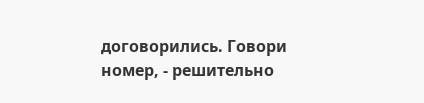договорились. Говори номер, - решительно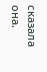сказала она.